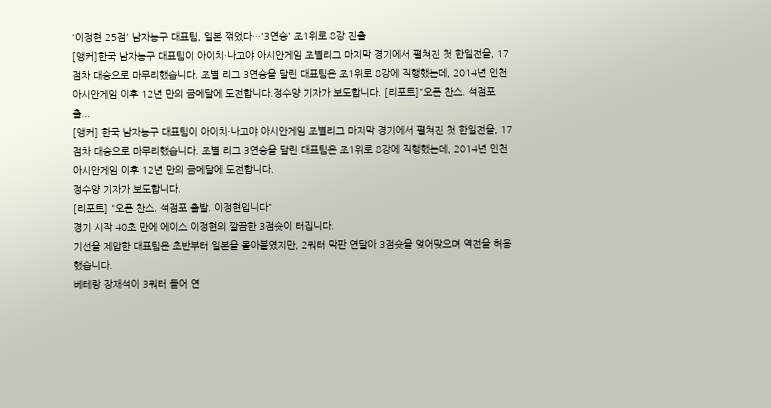'이정현 25점' 남자농구 대표팀, 일본 꺾었다…'3연승' 조1위로 8강 진출
[앵커]한국 남자농구 대표팀이 아이치·나고야 아시안게임 조별리그 마지막 경기에서 펼쳐진 첫 한일전을, 17점차 대승으로 마무리했습니다. 조별 리그 3연승을 달린 대표팀은 조1위로 8강에 직행했는데, 2014년 인천 아시안게임 이후 12년 만의 금메달에 도전합니다.정수양 기자가 보도합니다. [리포트]"오픈 찬스. 석점포 출...
[앵커] 한국 남자농구 대표팀이 아이치·나고야 아시안게임 조별리그 마지막 경기에서 펼쳐진 첫 한일전을, 17점차 대승으로 마무리했습니다. 조별 리그 3연승을 달린 대표팀은 조1위로 8강에 직행했는데, 2014년 인천 아시안게임 이후 12년 만의 금메달에 도전합니다.
정수양 기자가 보도합니다.
[리포트] "오픈 찬스. 석점포 출발. 이정현입니다"
경기 시작 40초 만에 에이스 이정현의 깔끔한 3점슛이 터집니다.
기선을 제압한 대표팀은 초반부터 일본을 몰아붙였지만, 2쿼터 막판 연달아 3점슛을 엊어맞으며 역전을 허용했습니다.
베테랑 장재석이 3쿼터 들어 연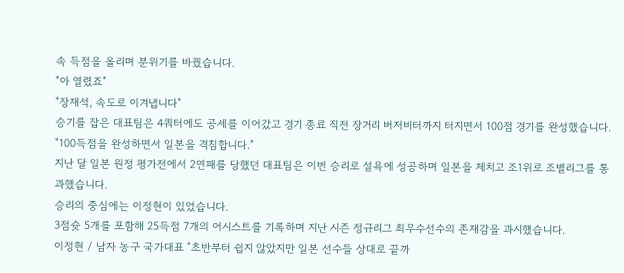속 득점을 올리며 분위기를 바꿨습니다.
"아 열렸죠"
"장재석, 속도로 이겨냅니다"
승기를 잡은 대표팀은 4쿼터에도 공세를 이어갔고 경기 종료 직전 장거리 버저비터까지 터지면서 100점 경기를 완성했습니다.
"100득점을 완성하면서 일본을 격침합니다."
지난 달 일본 원정 평가전에서 2연패를 당했던 대표팀은 이번 승리로 설욕에 성공하며 일본을 제치고 조1위로 조별리그를 통과했습니다.
승리의 중심에는 이정현이 있었습니다.
3점슛 5개를 포함해 25득점 7개의 어시스트를 기록하며 지난 시즌 정규리그 최우수선수의 존재감을 과시했습니다.
이정현 / 남자 농구 국가대표 "초반부터 쉽지 않았지만 일본 선수들 상대로 끝까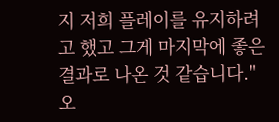지 저희 플레이를 유지하려고 했고 그게 마지막에 좋은 결과로 나온 것 같습니다."
오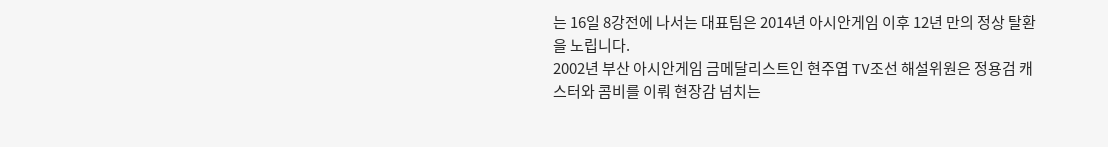는 16일 8강전에 나서는 대표팀은 2014년 아시안게임 이후 12년 만의 정상 탈환을 노립니다.
2002년 부산 아시안게임 금메달리스트인 현주엽 TV조선 해설위원은 정용검 캐스터와 콤비를 이뤄 현장감 넘치는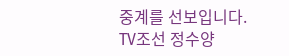중계를 선보입니다.
TV조선 정수양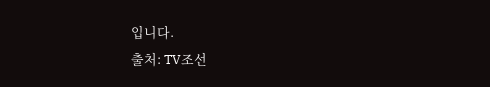입니다.
출처: TV조선